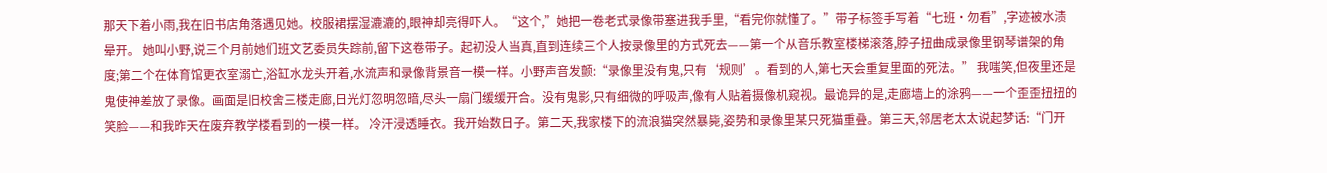那天下着小雨,我在旧书店角落遇见她。校服裙摆湿漉漉的,眼神却亮得吓人。“这个,”她把一卷老式录像带塞进我手里,“看完你就懂了。”带子标签手写着“七班·勿看”,字迹被水渍晕开。 她叫小野,说三个月前她们班文艺委员失踪前,留下这卷带子。起初没人当真,直到连续三个人按录像里的方式死去——第一个从音乐教室楼梯滚落,脖子扭曲成录像里钢琴谱架的角度;第二个在体育馆更衣室溺亡,浴缸水龙头开着,水流声和录像背景音一模一样。小野声音发颤:“录像里没有鬼,只有‘规则’。看到的人,第七天会重复里面的死法。” 我嗤笑,但夜里还是鬼使神差放了录像。画面是旧校舍三楼走廊,日光灯忽明忽暗,尽头一扇门缓缓开合。没有鬼影,只有细微的呼吸声,像有人贴着摄像机窥视。最诡异的是,走廊墙上的涂鸦——一个歪歪扭扭的笑脸——和我昨天在废弃教学楼看到的一模一样。 冷汗浸透睡衣。我开始数日子。第二天,我家楼下的流浪猫突然暴毙,姿势和录像里某只死猫重叠。第三天,邻居老太太说起梦话:“门开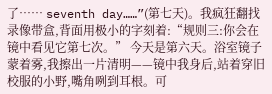了…… seventh day……”(第七天)。我疯狂翻找录像带盒,背面用极小的字刻着:“规则三:你会在镜中看见它第七次。” 今天是第六天。浴室镜子蒙着雾,我擦出一片清明——镜中我身后,站着穿旧校服的小野,嘴角咧到耳根。可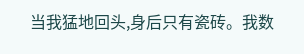当我猛地回头,身后只有瓷砖。我数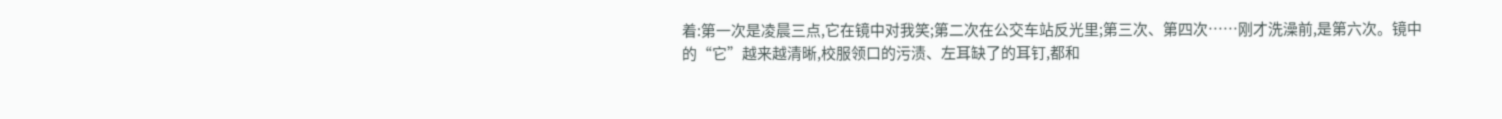着:第一次是凌晨三点,它在镜中对我笑;第二次在公交车站反光里;第三次、第四次……刚才洗澡前,是第六次。镜中的“它”越来越清晰,校服领口的污渍、左耳缺了的耳钉,都和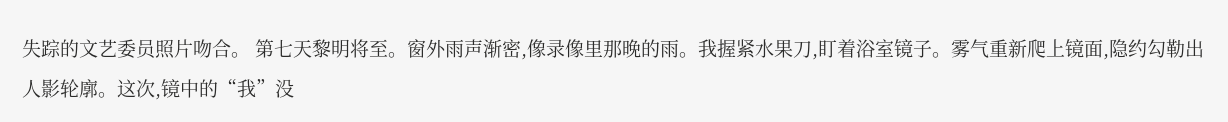失踪的文艺委员照片吻合。 第七天黎明将至。窗外雨声渐密,像录像里那晚的雨。我握紧水果刀,盯着浴室镜子。雾气重新爬上镜面,隐约勾勒出人影轮廓。这次,镜中的“我”没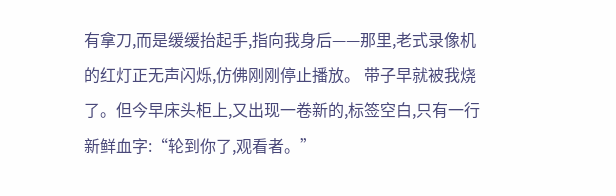有拿刀,而是缓缓抬起手,指向我身后——那里,老式录像机的红灯正无声闪烁,仿佛刚刚停止播放。 带子早就被我烧了。但今早床头柜上,又出现一卷新的,标签空白,只有一行新鲜血字:“轮到你了,观看者。”